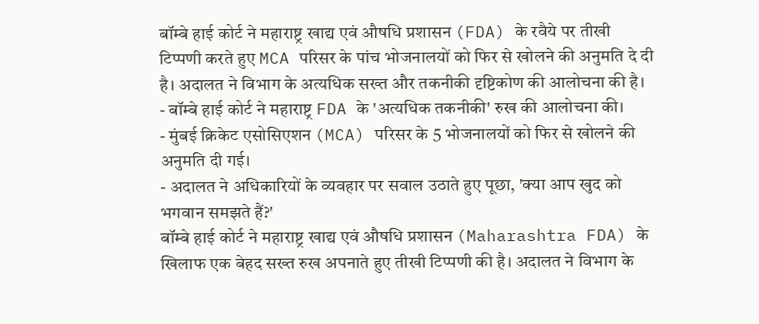बॉम्बे हाई कोर्ट ने महाराष्ट्र खाद्य एवं औषधि प्रशासन (FDA) के रवैये पर तीखी टिप्पणी करते हुए MCA परिसर के पांच भोजनालयों को फिर से खोलने की अनुमति दे दी है। अदालत ने विभाग के अत्यधिक सख्त और तकनीकी दृष्टिकोण की आलोचना की है।
- बॉम्बे हाई कोर्ट ने महाराष्ट्र FDA के 'अत्यधिक तकनीकी' रुख की आलोचना की।
- मुंबई क्रिकेट एसोसिएशन (MCA) परिसर के 5 भोजनालयों को फिर से खोलने की अनुमति दी गई।
- अदालत ने अधिकारियों के व्यवहार पर सवाल उठाते हुए पूछा, 'क्या आप खुद को भगवान समझते हैं?'
बॉम्बे हाई कोर्ट ने महाराष्ट्र खाद्य एवं औषधि प्रशासन (Maharashtra FDA) के खिलाफ एक बेहद सख्त रुख अपनाते हुए तीखी टिप्पणी की है। अदालत ने विभाग के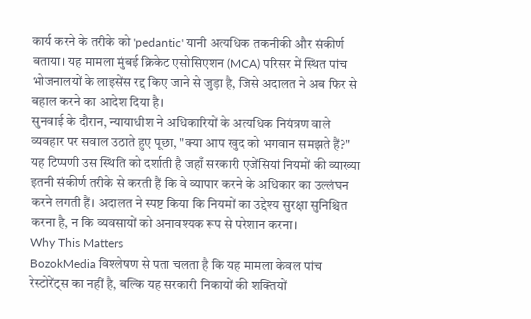कार्य करने के तरीके को 'pedantic' यानी अत्यधिक तकनीकी और संकीर्ण बताया। यह मामला मुंबई क्रिकेट एसोसिएशन (MCA) परिसर में स्थित पांच भोजनालयों के लाइसेंस रद्द किए जाने से जुड़ा है, जिसे अदालत ने अब फिर से बहाल करने का आदेश दिया है।
सुनवाई के दौरान, न्यायाधीश ने अधिकारियों के अत्यधिक नियंत्रण वाले व्यवहार पर सवाल उठाते हुए पूछा, "क्या आप खुद को भगवान समझते हैं?" यह टिप्पणी उस स्थिति को दर्शाती है जहाँ सरकारी एजेंसियां नियमों की व्याख्या इतनी संकीर्ण तरीके से करती हैं कि वे व्यापार करने के अधिकार का उल्लंघन करने लगती हैं। अदालत ने स्पष्ट किया कि नियमों का उद्देश्य सुरक्षा सुनिश्चित करना है, न कि व्यवसायों को अनावश्यक रूप से परेशान करना।
Why This Matters
BozokMedia विश्लेषण से पता चलता है कि यह मामला केवल पांच रेस्टोरेंट्स का नहीं है, बल्कि यह सरकारी निकायों की शक्तियों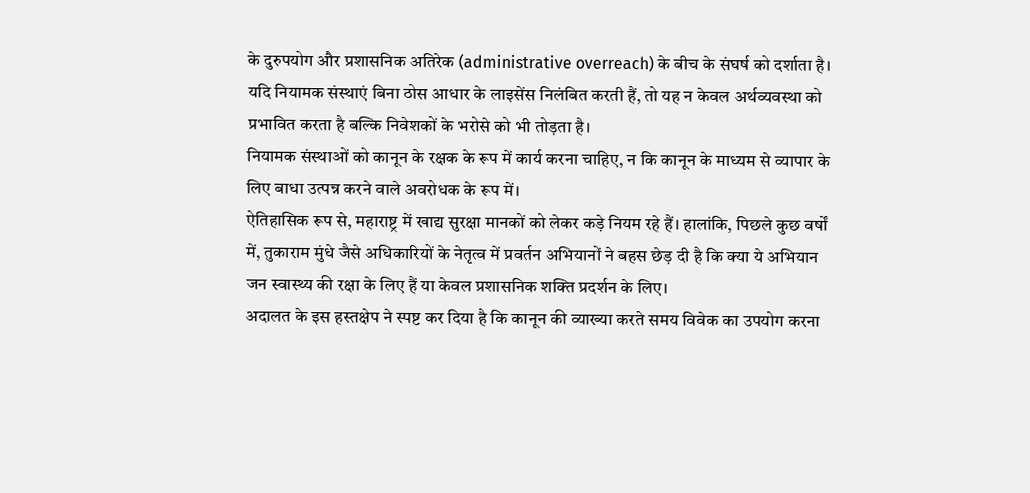के दुरुपयोग और प्रशासनिक अतिरेक (administrative overreach) के बीच के संघर्ष को दर्शाता है। यदि नियामक संस्थाएं बिना ठोस आधार के लाइसेंस निलंबित करती हैं, तो यह न केवल अर्थव्यवस्था को प्रभावित करता है बल्कि निवेशकों के भरोसे को भी तोड़ता है।
नियामक संस्थाओं को कानून के रक्षक के रूप में कार्य करना चाहिए, न कि कानून के माध्यम से व्यापार के लिए बाधा उत्पन्न करने वाले अवरोधक के रूप में।
ऐतिहासिक रूप से, महाराष्ट्र में खाद्य सुरक्षा मानकों को लेकर कड़े नियम रहे हैं। हालांकि, पिछले कुछ वर्षों में, तुकाराम मुंधे जैसे अधिकारियों के नेतृत्व में प्रवर्तन अभियानों ने बहस छेड़ दी है कि क्या ये अभियान जन स्वास्थ्य की रक्षा के लिए हैं या केवल प्रशासनिक शक्ति प्रदर्शन के लिए।
अदालत के इस हस्तक्षेप ने स्पष्ट कर दिया है कि कानून की व्याख्या करते समय विवेक का उपयोग करना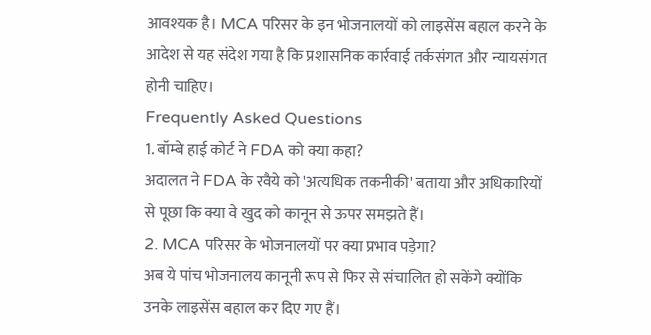आवश्यक है। MCA परिसर के इन भोजनालयों को लाइसेंस बहाल करने के आदेश से यह संदेश गया है कि प्रशासनिक कार्रवाई तर्कसंगत और न्यायसंगत होनी चाहिए।
Frequently Asked Questions
1. बॉम्बे हाई कोर्ट ने FDA को क्या कहा?
अदालत ने FDA के रवैये को 'अत्यधिक तकनीकी' बताया और अधिकारियों से पूछा कि क्या वे खुद को कानून से ऊपर समझते हैं।
2. MCA परिसर के भोजनालयों पर क्या प्रभाव पड़ेगा?
अब ये पांच भोजनालय कानूनी रूप से फिर से संचालित हो सकेंगे क्योंकि उनके लाइसेंस बहाल कर दिए गए हैं।